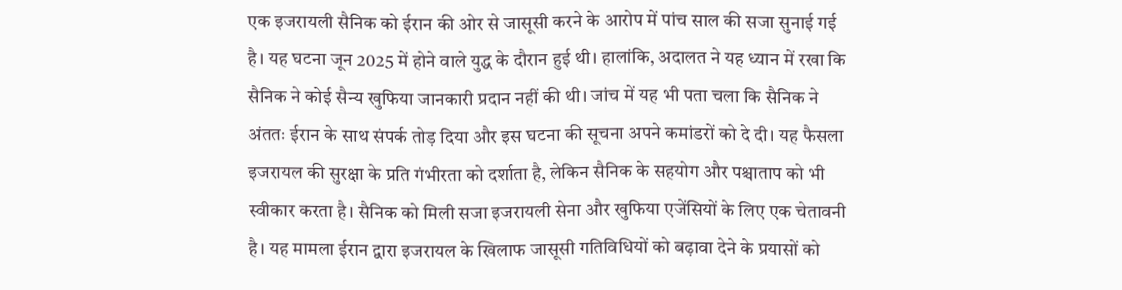एक इजरायली सैनिक को ईरान की ओर से जासूसी करने के आरोप में पांच साल की सजा सुनाई गई है। यह घटना जून 2025 में होने वाले युद्ध के दौरान हुई थी। हालांकि, अदालत ने यह ध्यान में रखा कि सैनिक ने कोई सैन्य खुफिया जानकारी प्रदान नहीं की थी। जांच में यह भी पता चला कि सैनिक ने अंततः ईरान के साथ संपर्क तोड़ दिया और इस घटना की सूचना अपने कमांडरों को दे दी। यह फैसला इजरायल की सुरक्षा के प्रति गंभीरता को दर्शाता है, लेकिन सैनिक के सहयोग और पश्चाताप को भी स्वीकार करता है। सैनिक को मिली सजा इजरायली सेना और खुफिया एजेंसियों के लिए एक चेतावनी है। यह मामला ईरान द्वारा इजरायल के खिलाफ जासूसी गतिविधियों को बढ़ावा देने के प्रयासों को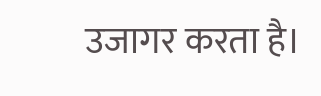उजागर करता है।